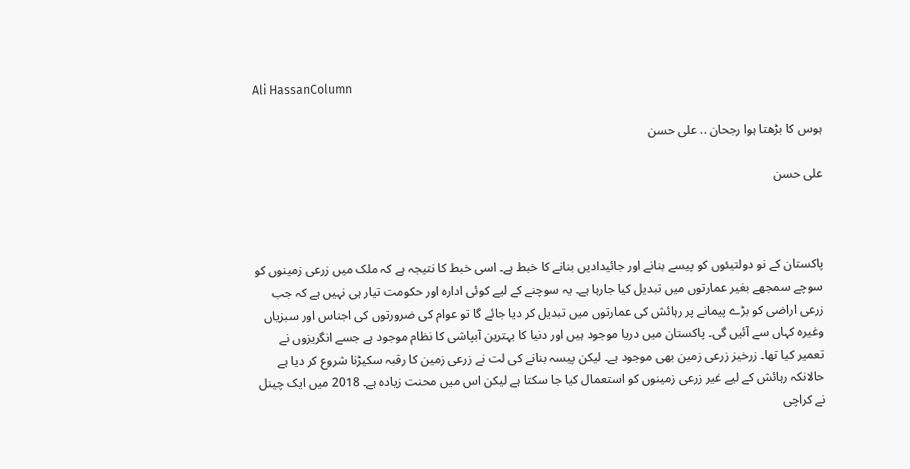Ali HassanColumn

ہوس کا بڑھتا ہوا رجحان .. علی حسن

علی حسن



پاکستان کے نو دولتیئوں کو پیسے بنانے اور جائیدادیں بنانے کا خبط ہے۔ اسی خبط کا نتیجہ ہے کہ ملک میں زرعی زمینوں کو سوچے سمجھے بغیر عمارتوں میں تبدیل کیا جارہا ہے۔ یہ سوچنے کے لیے کوئی ادارہ اور حکومت تیار ہی نہیں ہے کہ جب زرعی اراضی کو بڑے پیمانے پر رہائش کی عمارتوں میں تبدیل کر دیا جائے گا تو عوام کی ضرورتوں کی اجناس اور سبزیاں وغیرہ کہاں سے آئیں گی۔ پاکستان میں دریا موجود ہیں اور دنیا کا بہترین آبپاشی کا نظام موجود ہے جسے انگریزوں نے تعمیر کیا تھا۔ زرخیز زرعی زمین بھی موجود ہے۔ لیکن پیسہ بنانے کی لت نے زرعی زمین کا رقبہ سکیڑنا شروع کر دیا ہے حالانکہ رہائش کے لیے غیر زرعی زمینوں کو استعمال کیا جا سکتا ہے لیکن اس میں محنت زیادہ ہے۔ 2018 میں ایک چینل نے کراچی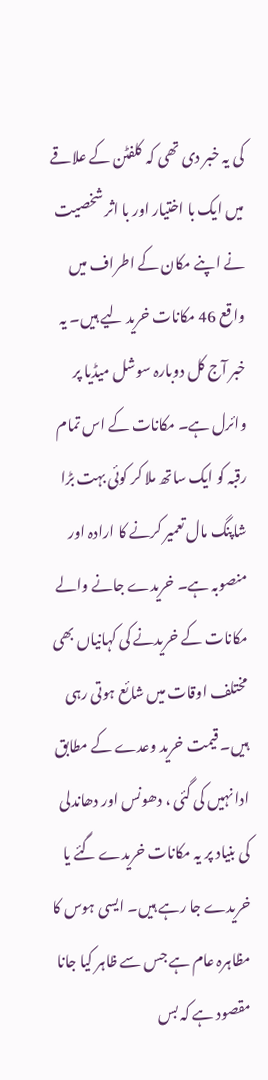کی یہ خبر دی تھی کہ کلفٹن کے علاقے میں ایک با اختیار اور با اثر شخصیت نے اپنے مکان کے اطراف میں واقع 46 مکانات خرید لیے ہیں۔ یہ خبر آج کل دوبارہ سوشل میڈیا پر وائرل ہے۔ مکانات کے اس تمام رقبہ کو ایک ساتھ ملا کر کوئی بہت بڑا شاپنگ مال تعمیر کرنے کا ارادہ اور منصوبہ ہے۔ خریدے جانے والے مکانات کے خریدنے کی کہانیاں بھی مختلف اوقات میں شائع ہوتی رہی ہیں۔ قیمت خرید وعدے کے مطابق ادا نہیں کی گئی ، دھونس اور دھاندلی کی بنیاد پر یہ مکانات خریدے گئے یا خریدے جا رہے ہیں۔ ایسی ہوس کا مظاہرہ عام ہے جس سے ظاہر کیا جانا مقصود ہے کہ بس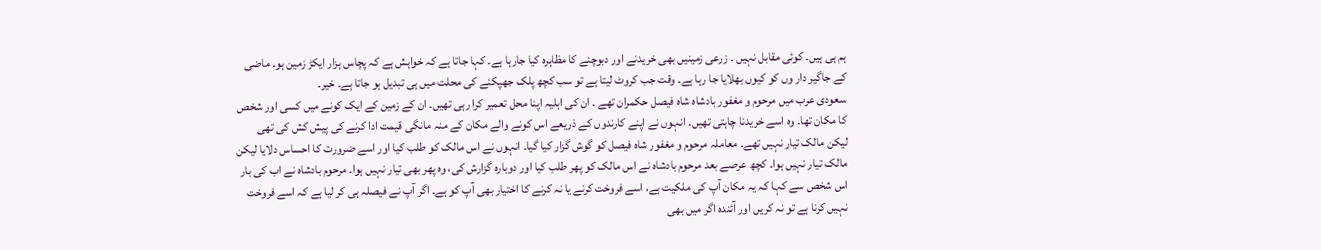ہم ہی ہیں۔ کوئی مقابل نہیں ۔ زرعی زمینیں بھی خریدنے اور دبوچنے کا مظاہرہ کیا جارہا ہے۔ کہا جاتا ہے کہ خواہش ہے کہ پچاس ہزار ایکڑ زمین ہو۔ ماضی کے جاگیر دار وں کو کیوں بھلایا جا رہا ہے۔ وقت جب کروٹ لیتا ہے تو سب کچھ پلک جھپکنے کی محلت میں ہی تبدیل ہو جاتا ہے۔ خیر۔
سعودی عرب میں مرحوم و مغفور بادشاہ شاہ فیصل حکمران تھے ۔ ان کی اہلیہ اپنا محل تعمیر کرا رہی تھیں۔ ان کے زمین کے ایک کونے میں کسی اور شخص کا مکان تھا۔ وہ اسے خریدنا چاہتی تھیں۔ انہوں نے اپنے کارندوں کے ذریعے اس کونے والے مکان کے منہ مانگی قیمت ادا کرنے کی پیش کش کی تھی لیکن مالک تیار نہیں تھے۔ معاملہ مرحوم و مغفور شاہ فیصل کو گوش گزار کیا گیا۔ انہوں نے اس مالک کو طلب کیا اور اسے ضرورت کا احساس دلایا لیکن مالک تیار نہیں ہوا۔ کچھ عرصے بعد مرحوم بادشاہ نے اس مالک کو پھر طلب کیا اور دوبارہ گزارش کی، وہ پھر بھی تیار نہیں ہوا۔ مرحوم بادشاہ نے اب کی بار اس شخص سے کہا کہ یہ مکان آپ کی ملکیت ہے، اسے فروخت کرنے یا نہ کرنے کا اختیار بھی آپ کو ہے۔ اگر آپ نے فیصلہ ہی کر لیا ہے کہ اسے فروخت نہیں کرنا ہے تو نہ کریں اور آئندہ اگر میں بھی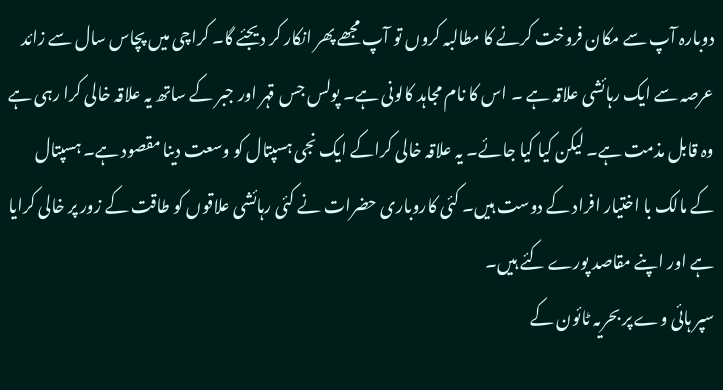دوبارہ آپ سے مکان فروخت کرنے کا مطالبہ کروں تو آپ مجھے پھر انکار کر دیجئے گا۔ کراچی میں پچاس سال سے زائد عرصہ سے ایک رہائشی علاقہ ہے ۔ اس کا نام مجاہد کالونی ہے۔ پولس جس قہر اور جبر کے ساتھ یہ علاقہ خالی کرا رہی ہے وہ قابل مذمت ہے۔ لیکن کیا کیا جائے۔ یہ علاقہ خالی کراکے ایک نجی ہسپتال کو وسعت دینا مقصود ہے۔ ہسپتال کے مالک با اختیار افراد کے دوست ہیں۔ کئی کاروباری حضرات نے کئی رہائشی علاقوں کو طاقت کے زور پر خالی کرایا ہے اور اپنے مقاصد پورے کئے ہیں۔
سپر ہائی وے پر بحریہ ٹائون کے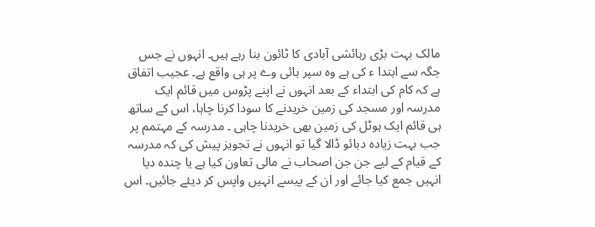مالک بہت بڑی رہائشی آبادی کا ٹائون بنا رہے ہیں۔ انہوں نے جس جگہ سے ابتدا ء کی ہے وہ سپر ہائی وے پر ہی واقع ہے۔ عجیب اتفاق ہے کہ کام کی ابتداء کے بعد انہوں نے اپنے پڑوس میں قائم ایک مدرسہ اور مسجد کی زمین خریدنے کا سودا کرنا چاہا، اس کے ساتھ ہی قائم ایک ہوٹل کی زمین بھی خریدنا چاہی ۔ مدرسہ کے مہتمم پر جب بہت زیادہ دبائو ڈالا گیا تو انہوں نے تجویز پیش کی کہ مدرسہ کے قیام کے لیے جن جن اصحاب نے مالی تعاون کیا ہے یا چندہ دیا انہیں جمع کیا جائے اور ان کے پیسے انہیں واپس کر دیئے جائیں۔ اس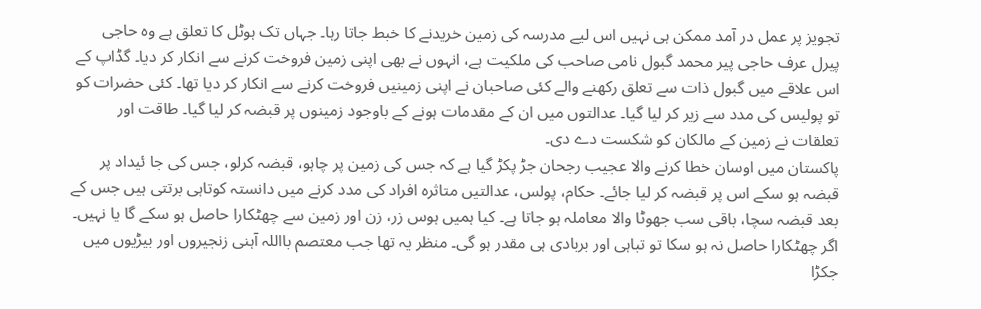تجویز پر عمل در آمد ممکن ہی نہیں اس لیے مدرسہ کی زمین خریدنے کا خبط جاتا رہا۔ جہاں تک ہوٹل کا تعلق ہے وہ حاجی پیرل عرف حاجی پیر محمد گبول نامی صاحب کی ملکیت ہے، انہوں نے بھی اپنی زمین فروخت کرنے سے انکار کر دیا۔ گڈاپ کے اس علاقے میں گبول ذات سے تعلق رکھنے والے کئی صاحبان نے اپنی زمینیں فروخت کرنے سے انکار کر دیا تھا۔ کئی حضرات کو تو پولیس کی مدد سے زیر کر لیا گیا۔ عدالتوں میں ان کے مقدمات ہونے کے باوجود زمینوں پر قبضہ کر لیا گیا۔ طاقت اور تعلقات نے زمین کے مالکان کو شکست دے دی۔
پاکستان میں اوسان خطا کرنے والا عجیب رجحان جڑ پکڑ گیا ہے کہ جس کی زمین پر چاہو، قبضہ کرلو، جس کی جا ئیداد پر قبضہ ہو سکے اس پر قبضہ کر لیا جائے۔ حکام، پولس، عدالتیں متاثرہ افراد کی مدد کرنے میں دانستہ کوتاہی برتتی ہیں جس کے بعد قبضہ سچا، باقی سب جھوٹا والا معاملہ ہو جاتا ہے۔ کیا ہمیں ہوس زر، زن اور زمین سے چھٹکارا حاصل ہو سکے گا یا نہیں۔ اگر چھٹکارا حاصل نہ ہو سکا تو تباہی اور بربادی ہی مقدر ہو گی۔ منظر یہ تھا جب معتصم بااللہ آہنی زنجیروں اور بیڑیوں میں جکڑا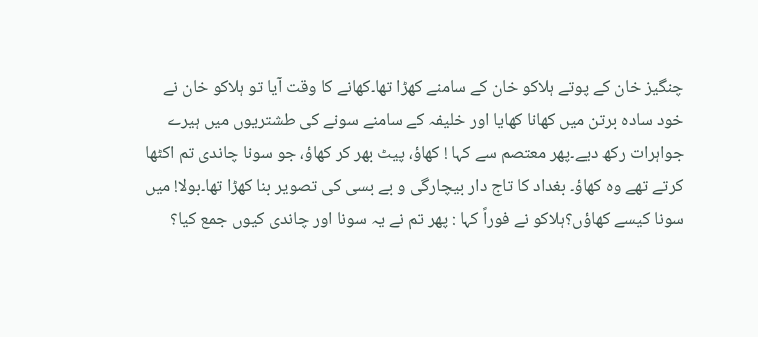چنگیز خان کے پوتے ہلاکو خان کے سامنے کھڑا تھا۔کھانے کا وقت آیا تو ہلاکو خان نے خود سادہ برتن میں کھانا کھایا اور خلیفہ کے سامنے سونے کی طشتریوں میں ہیرے جواہرات رکھ دیے۔پھر معتصم سے کہا ! کھاؤ، پیٹ بھر کر کھاؤ، جو سونا چاندی تم اکٹھا کرتے تھے وہ کھاؤ۔ بغداد کا تاج دار بیچارگی و بے بسی کی تصویر بنا کھڑا تھا۔بولا! میں سونا کیسے کھاؤں؟ہلاکو نے فوراً کہا : پھر تم نے یہ سونا اور چاندی کیوں جمع کیا؟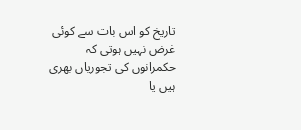تاریخ کو اس بات سے کوئی غرض نہیں ہوتی کہ حکمرانوں کی تجوریاں بھری ہیں یا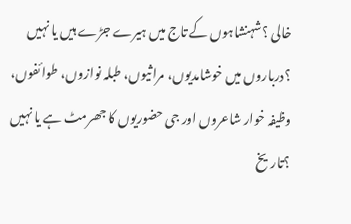خالی ؟شہنشاہوں کے تاج میں ہیرے جڑے ہیں یا نہیں ؟درباروں میں خوشامدیوں، مراثیوں، طبلہ نوازوں، طوائفوں، وظیفہ خوار شاعروں اور جی حضوریوں کا جھرمٹ ہے یا نہیں ؟تاریخ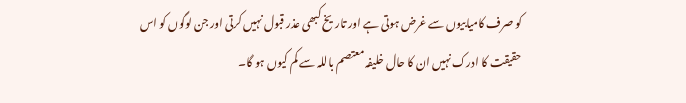کو صرف کامیابیوں سے غرض ہوتی ہے اور تاریخ کبھی عذر قبول نہیں کرتی اور جن لوگوں کو اس حقیقت کا ادرک نہیں ان کا حال خلیفہ معتصم باللہ سے کم کیوں ہو گا۔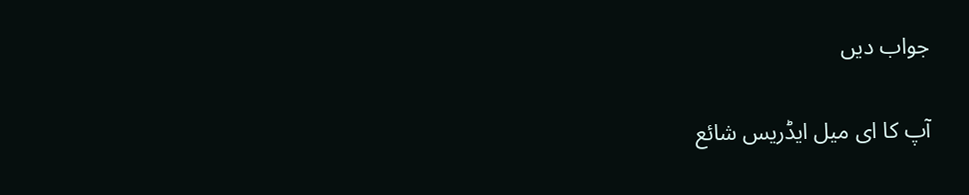جواب دیں

آپ کا ای میل ایڈریس شائع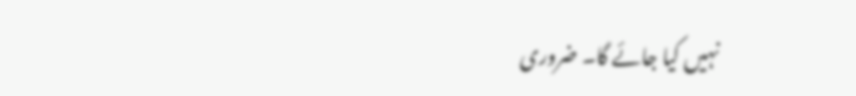نہیں کیا جائے گا۔ ضروری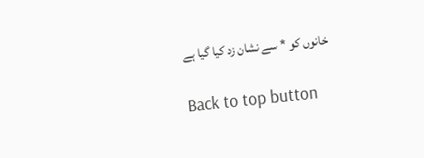خانوں کو * سے نشان زد کیا گیا ہے

Back to top button